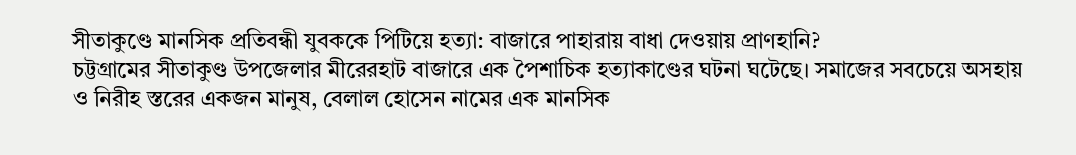সীতাকুণ্ডে মানসিক প্রতিবন্ধী যুবককে পিটিয়ে হত্যা: বাজারে পাহারায় বাধা দেওয়ায় প্রাণহানি?
চট্টগ্রামের সীতাকুণ্ড উপজেলার মীরেরহাট বাজারে এক পৈশাচিক হত্যাকাণ্ডের ঘটনা ঘটেছে। সমাজের সবচেয়ে অসহায় ও নিরীহ স্তরের একজন মানুষ, বেলাল হোসেন নামের এক মানসিক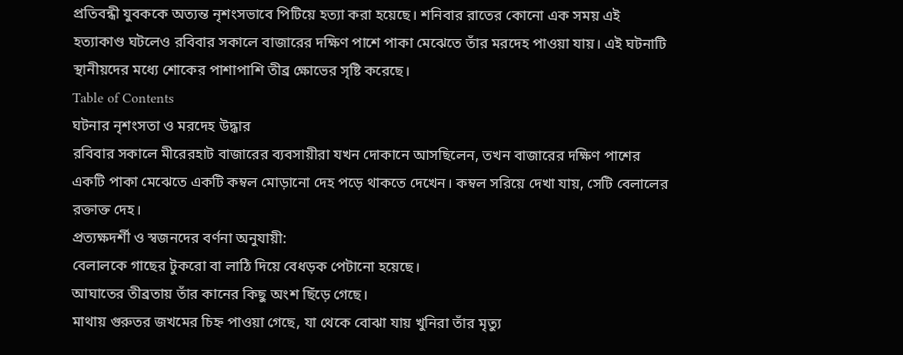প্রতিবন্ধী যুবককে অত্যন্ত নৃশংসভাবে পিটিয়ে হত্যা করা হয়েছে। শনিবার রাতের কোনো এক সময় এই হত্যাকাণ্ড ঘটলেও রবিবার সকালে বাজারের দক্ষিণ পাশে পাকা মেঝেতে তাঁর মরদেহ পাওয়া যায়। এই ঘটনাটি স্থানীয়দের মধ্যে শোকের পাশাপাশি তীব্র ক্ষোভের সৃষ্টি করেছে।
Table of Contents
ঘটনার নৃশংসতা ও মরদেহ উদ্ধার
রবিবার সকালে মীরেরহাট বাজারের ব্যবসায়ীরা যখন দোকানে আসছিলেন, তখন বাজারের দক্ষিণ পাশের একটি পাকা মেঝেতে একটি কম্বল মোড়ানো দেহ পড়ে থাকতে দেখেন। কম্বল সরিয়ে দেখা যায়, সেটি বেলালের রক্তাক্ত দেহ।
প্রত্যক্ষদর্শী ও স্বজনদের বর্ণনা অনুযায়ী:
বেলালকে গাছের টুকরো বা লাঠি দিয়ে বেধড়ক পেটানো হয়েছে।
আঘাতের তীব্রতায় তাঁর কানের কিছু অংশ ছিঁড়ে গেছে।
মাথায় গুরুতর জখমের চিহ্ন পাওয়া গেছে, যা থেকে বোঝা যায় খুনিরা তাঁর মৃত্যু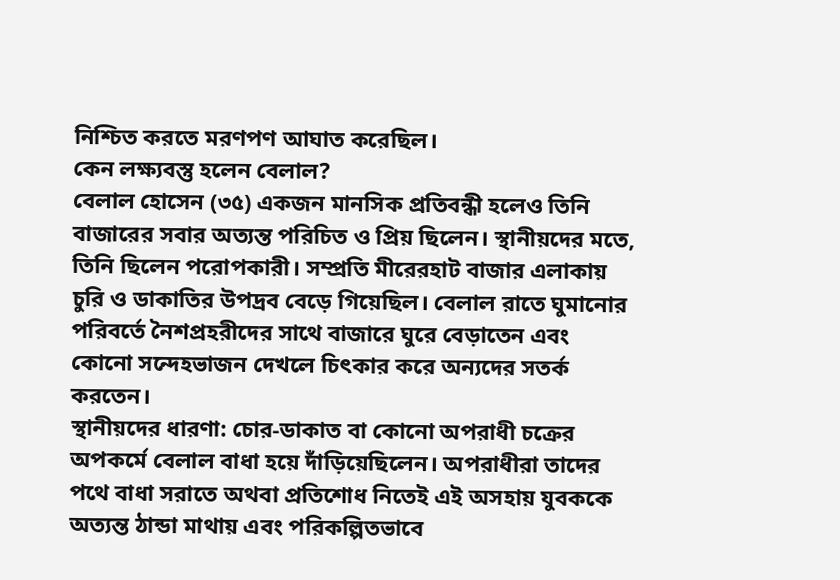নিশ্চিত করতে মরণপণ আঘাত করেছিল।
কেন লক্ষ্যবস্তু হলেন বেলাল?
বেলাল হোসেন (৩৫) একজন মানসিক প্রতিবন্ধী হলেও তিনি বাজারের সবার অত্যন্ত পরিচিত ও প্রিয় ছিলেন। স্থানীয়দের মতে, তিনি ছিলেন পরোপকারী। সম্প্রতি মীরেরহাট বাজার এলাকায় চুরি ও ডাকাতির উপদ্রব বেড়ে গিয়েছিল। বেলাল রাতে ঘুমানোর পরিবর্তে নৈশপ্রহরীদের সাথে বাজারে ঘুরে বেড়াতেন এবং কোনো সন্দেহভাজন দেখলে চিৎকার করে অন্যদের সতর্ক করতেন।
স্থানীয়দের ধারণা: চোর-ডাকাত বা কোনো অপরাধী চক্রের অপকর্মে বেলাল বাধা হয়ে দাঁড়িয়েছিলেন। অপরাধীরা তাদের পথে বাধা সরাতে অথবা প্রতিশোধ নিতেই এই অসহায় যুবককে অত্যন্ত ঠান্ডা মাথায় এবং পরিকল্পিতভাবে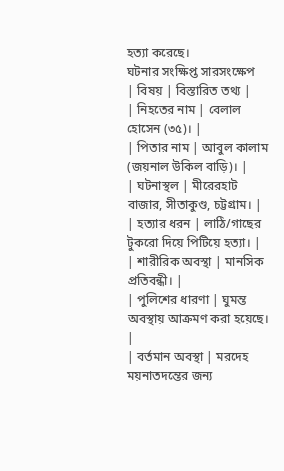হত্যা করেছে।
ঘটনার সংক্ষিপ্ত সারসংক্ষেপ
| বিষয় | বিস্তারিত তথ্য |
| নিহতের নাম | বেলাল হোসেন (৩৫)। |
| পিতার নাম | আবুল কালাম (জয়নাল উকিল বাড়ি)। |
| ঘটনাস্থল | মীরেরহাট বাজার, সীতাকুণ্ড, চট্টগ্রাম। |
| হত্যার ধরন | লাঠি/গাছের টুকরো দিয়ে পিটিয়ে হত্যা। |
| শারীরিক অবস্থা | মানসিক প্রতিবন্ধী। |
| পুলিশের ধারণা | ঘুমন্ত অবস্থায় আক্রমণ করা হয়েছে। |
| বর্তমান অবস্থা | মরদেহ ময়নাতদন্তের জন্য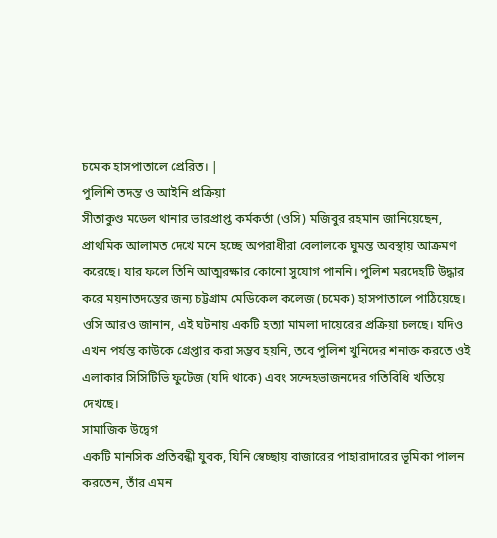চমেক হাসপাতালে প্রেরিত। |
পুলিশি তদন্ত ও আইনি প্রক্রিয়া
সীতাকুণ্ড মডেল থানার ভারপ্রাপ্ত কর্মকর্তা (ওসি) মজিবুর রহমান জানিয়েছেন, প্রাথমিক আলামত দেখে মনে হচ্ছে অপরাধীরা বেলালকে ঘুমন্ত অবস্থায় আক্রমণ করেছে। যার ফলে তিনি আত্মরক্ষার কোনো সুযোগ পাননি। পুলিশ মরদেহটি উদ্ধার করে ময়নাতদন্তের জন্য চট্টগ্রাম মেডিকেল কলেজ (চমেক) হাসপাতালে পাঠিয়েছে।
ওসি আরও জানান, এই ঘটনায় একটি হত্যা মামলা দায়েরের প্রক্রিয়া চলছে। যদিও এখন পর্যন্ত কাউকে গ্রেপ্তার করা সম্ভব হয়নি, তবে পুলিশ খুনিদের শনাক্ত করতে ওই এলাকার সিসিটিভি ফুটেজ (যদি থাকে) এবং সন্দেহভাজনদের গতিবিধি খতিয়ে দেখছে।
সামাজিক উদ্বেগ
একটি মানসিক প্রতিবন্ধী যুবক, যিনি স্বেচ্ছায় বাজারের পাহারাদারের ভূমিকা পালন করতেন, তাঁর এমন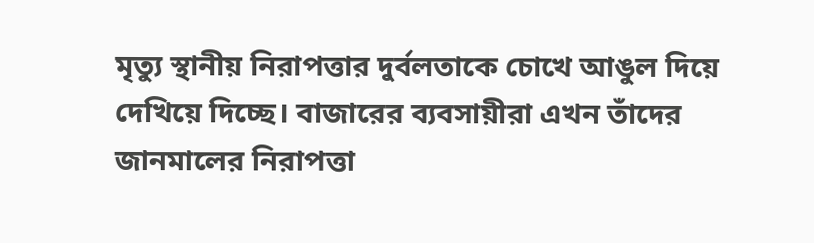মৃত্যু স্থানীয় নিরাপত্তার দুর্বলতাকে চোখে আঙুল দিয়ে দেখিয়ে দিচ্ছে। বাজারের ব্যবসায়ীরা এখন তাঁদের জানমালের নিরাপত্তা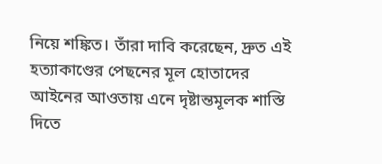নিয়ে শঙ্কিত। তাঁরা দাবি করেছেন, দ্রুত এই হত্যাকাণ্ডের পেছনের মূল হোতাদের আইনের আওতায় এনে দৃষ্টান্তমূলক শাস্তি দিতে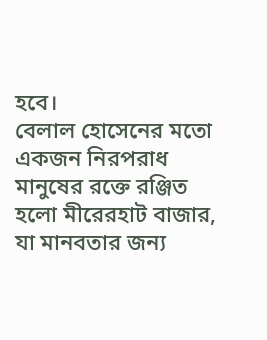হবে।
বেলাল হোসেনের মতো একজন নিরপরাধ মানুষের রক্তে রঞ্জিত হলো মীরেরহাট বাজার, যা মানবতার জন্য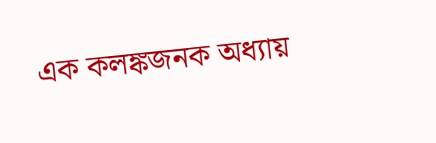এক কলঙ্কজনক অধ্যায়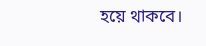হয়ে থাকবে।